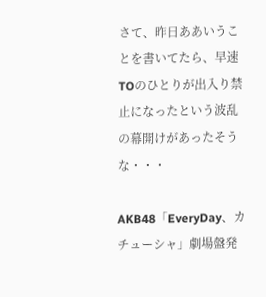さて、昨日ああいうことを書いてたら、早速TOのひとりが出入り禁止になったという波乱の幕開けがあったそうな・・・

AKB48「EveryDay、カチューシャ」劇場盤発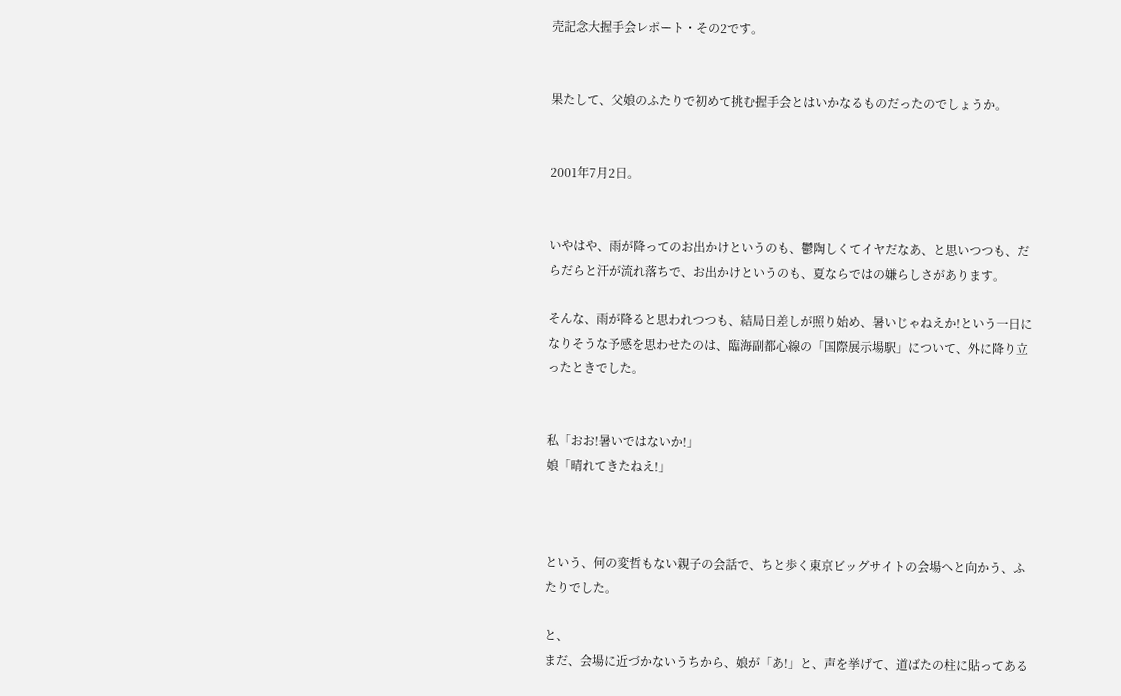売記念大握手会レポート・その2です。


果たして、父娘のふたりで初めて挑む握手会とはいかなるものだったのでしょうか。


2001年7月2日。


いやはや、雨が降ってのお出かけというのも、鬱陶しくてイヤだなあ、と思いつつも、だらだらと汗が流れ落ちで、お出かけというのも、夏ならではの嫌らしさがあります。

そんな、雨が降ると思われつつも、結局日差しが照り始め、暑いじゃねえか!という一日になりそうな予感を思わせたのは、臨海副都心線の「国際展示場駅」について、外に降り立ったときでした。


私「おお!暑いではないか!」
娘「晴れてきたねえ!」



という、何の変哲もない親子の会話で、ちと歩く東京ビッグサイトの会場へと向かう、ふたりでした。

と、
まだ、会場に近づかないうちから、娘が「あ!」と、声を挙げて、道ばたの柱に貼ってある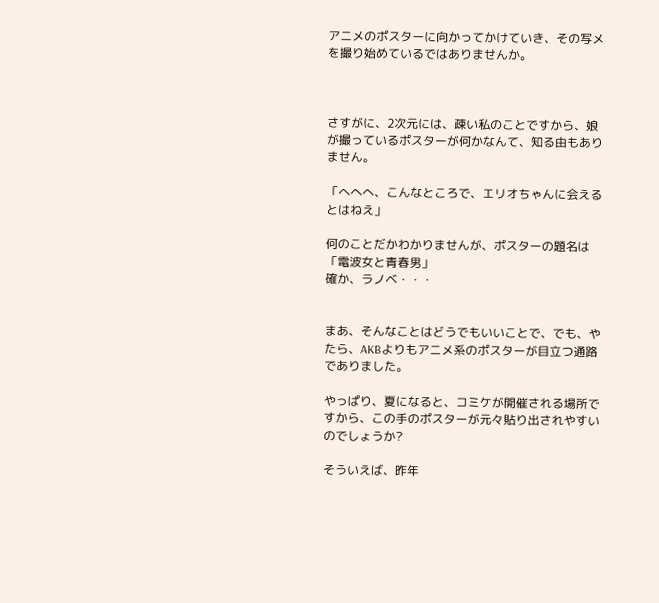アニメのポスターに向かってかけていき、その写メを撮り始めているではありませんか。



さすがに、2次元には、疎い私のことですから、娘が撮っているポスターが何かなんて、知る由もありません。

「へへへ、こんなところで、エリオちゃんに会えるとはねえ」

何のことだかわかりませんが、ポスターの題名は「電波女と青春男」
確か、ラノベ・・・


まあ、そんなことはどうでもいいことで、でも、やたら、AKBよりもアニメ系のポスターが目立つ通路でありました。

やっぱり、夏になると、コミケが開催される場所ですから、この手のポスターが元々貼り出されやすいのでしょうか?

そういえば、昨年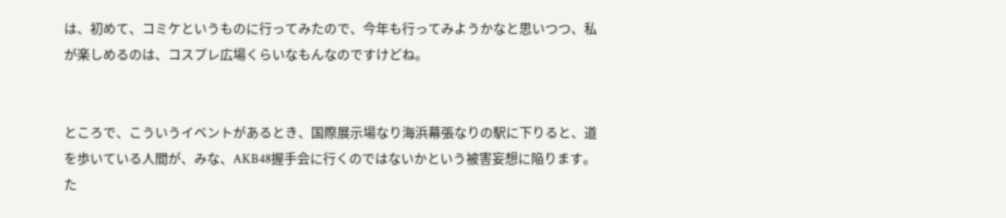は、初めて、コミケというものに行ってみたので、今年も行ってみようかなと思いつつ、私が楽しめるのは、コスプレ広場くらいなもんなのですけどね。


ところで、こういうイベントがあるとき、国際展示場なり海浜幕張なりの駅に下りると、道を歩いている人間が、みな、AKB48握手会に行くのではないかという被害妄想に陥ります。
た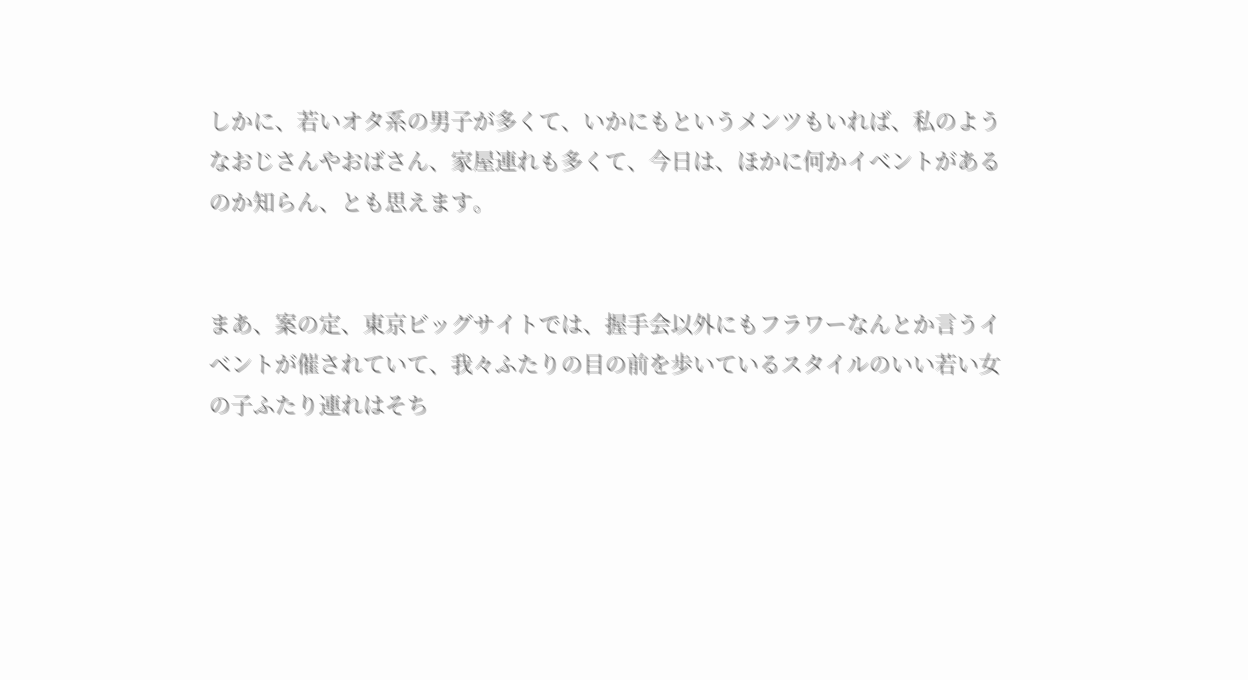しかに、若いオタ系の男子が多くて、いかにもというメンツもいれば、私のようなおじさんやおばさん、家屋連れも多くて、今日は、ほかに何かイベントがあるのか知らん、とも思えます。


まあ、案の定、東京ビッグサイトでは、握手会以外にもフラワーなんとか言うイベントが催されていて、我々ふたりの目の前を歩いているスタイルのいい若い女の子ふたり連れはそち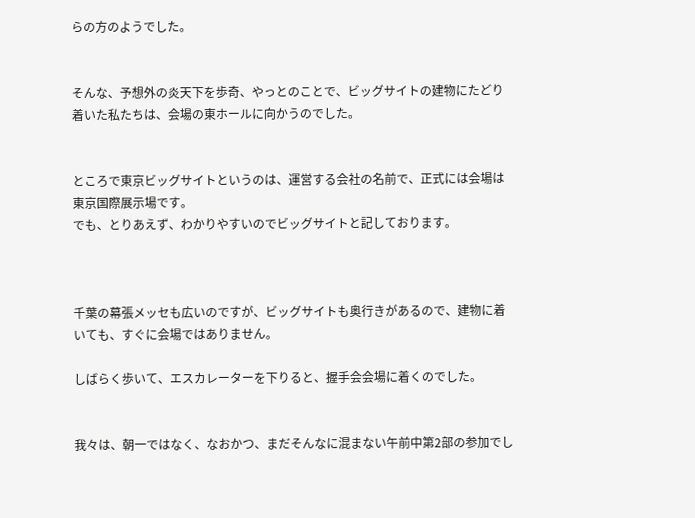らの方のようでした。


そんな、予想外の炎天下を歩奇、やっとのことで、ビッグサイトの建物にたどり着いた私たちは、会場の東ホールに向かうのでした。


ところで東京ビッグサイトというのは、運営する会社の名前で、正式には会場は東京国際展示場です。
でも、とりあえず、わかりやすいのでビッグサイトと記しております。



千葉の幕張メッセも広いのですが、ビッグサイトも奥行きがあるので、建物に着いても、すぐに会場ではありません。

しばらく歩いて、エスカレーターを下りると、握手会会場に着くのでした。


我々は、朝一ではなく、なおかつ、まだそんなに混まない午前中第2部の参加でし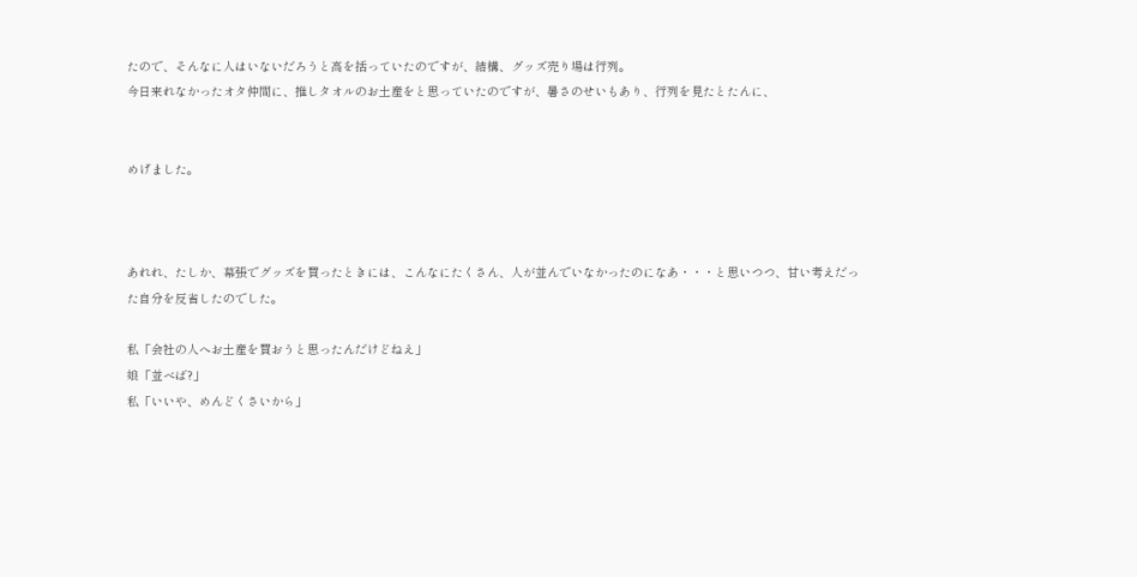たので、そんなに人はいないだろうと高を括っていたのですが、結構、グッズ売り場は行列。
今日来れなかったオタ仲間に、推しタオルのお土産をと思っていたのですが、暑さのせいもあり、行列を見たとたんに、


めげました。



あれれ、たしか、幕張でグッズを買ったときには、こんなにたくさん、人が並んでいなかったのになあ・・・と思いつつ、甘い考えだった自分を反省したのでした。

私「会社の人へお土産を買おうと思ったんだけどねえ」
娘「並べば?」
私「いいや、めんどくさいから」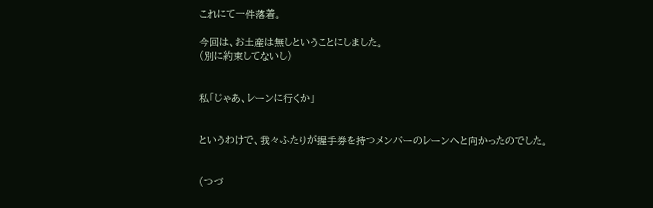これにて一件落着。

今回は、お土産は無しということにしました。
(別に約束してないし)


私「じゃあ、レーンに行くか」


というわけで、我々ふたりが握手券を持つメンバーのレーンへと向かったのでした。


(つづ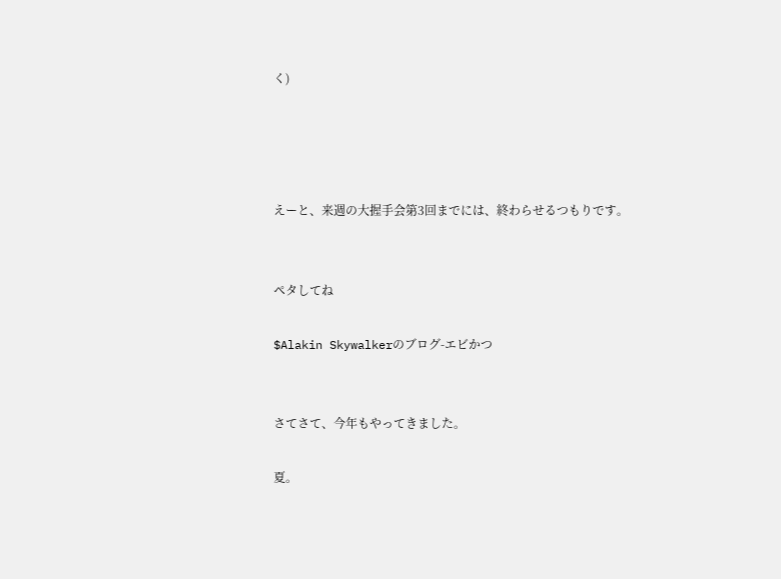く)




えーと、来週の大握手会第3回までには、終わらせるつもりです。


ペタしてね

$Alakin Skywalkerのブログ-エビかつ


さてさて、今年もやってきました。

夏。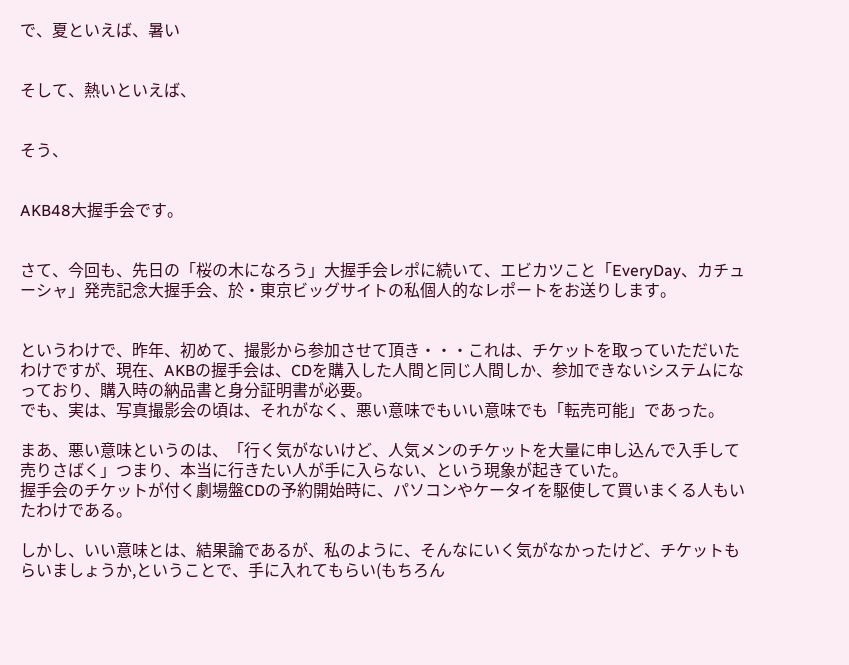で、夏といえば、暑い


そして、熱いといえば、


そう、


AKB48大握手会です。


さて、今回も、先日の「桜の木になろう」大握手会レポに続いて、エビカツこと「EveryDay、カチューシャ」発売記念大握手会、於・東京ビッグサイトの私個人的なレポートをお送りします。


というわけで、昨年、初めて、撮影から参加させて頂き・・・これは、チケットを取っていただいたわけですが、現在、AKBの握手会は、CDを購入した人間と同じ人間しか、参加できないシステムになっており、購入時の納品書と身分証明書が必要。
でも、実は、写真撮影会の頃は、それがなく、悪い意味でもいい意味でも「転売可能」であった。

まあ、悪い意味というのは、「行く気がないけど、人気メンのチケットを大量に申し込んで入手して売りさばく」つまり、本当に行きたい人が手に入らない、という現象が起きていた。
握手会のチケットが付く劇場盤CDの予約開始時に、パソコンやケータイを駆使して買いまくる人もいたわけである。

しかし、いい意味とは、結果論であるが、私のように、そんなにいく気がなかったけど、チケットもらいましょうか,ということで、手に入れてもらい(もちろん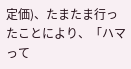定価)、たまたま行ったことにより、「ハマって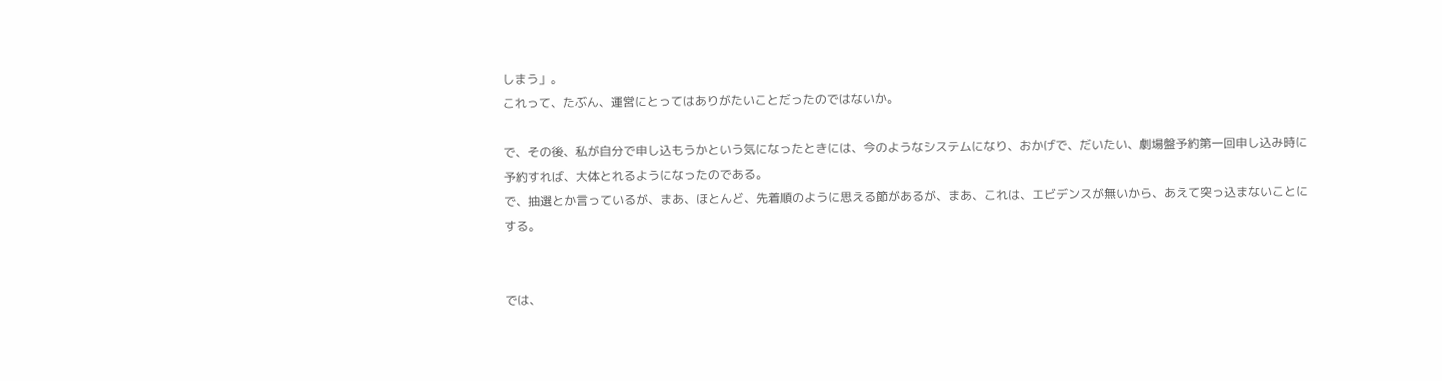しまう」。
これって、たぶん、運営にとってはありがたいことだったのではないか。

で、その後、私が自分で申し込もうかという気になったときには、今のようなシステムになり、おかげで、だいたい、劇場盤予約第一回申し込み時に予約すれば、大体とれるようになったのである。
で、抽選とか言っているが、まあ、ほとんど、先着順のように思える節があるが、まあ、これは、エビデンスが無いから、あえて突っ込まないことにする。


では、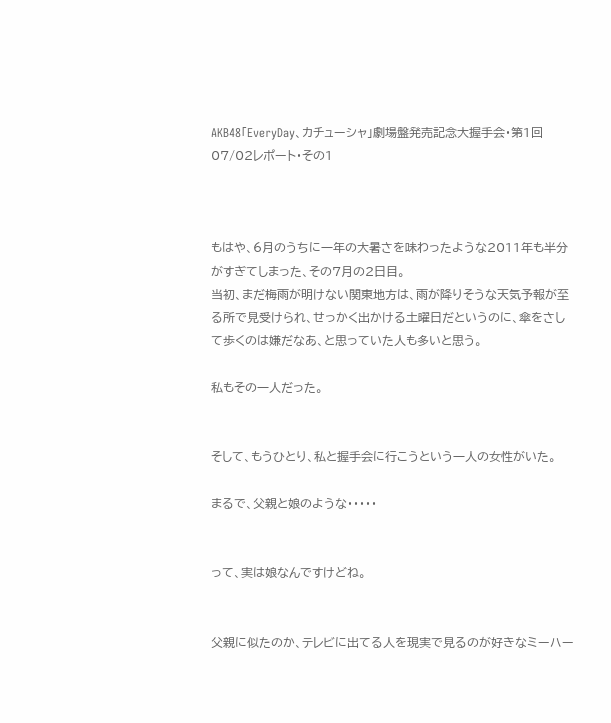AKB48「EveryDay、カチューシャ」劇場盤発売記念大握手会・第1回07/02レポート・その1



もはや、6月のうちに一年の大暑さを味わったような2011年も半分がすぎてしまった、その7月の2日目。
当初、まだ梅雨が明けない関東地方は、雨が降りそうな天気予報が至る所で見受けられ、せっかく出かける土曜日だというのに、傘をさして歩くのは嫌だなあ、と思っていた人も多いと思う。

私もその一人だった。


そして、もうひとり、私と握手会に行こうという一人の女性がいた。

まるで、父親と娘のような・・・・・


って、実は娘なんですけどね。


父親に似たのか、テレビに出てる人を現実で見るのが好きなミーハー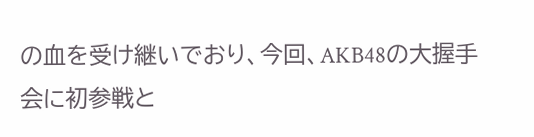の血を受け継いでおり、今回、AKB48の大握手会に初参戦と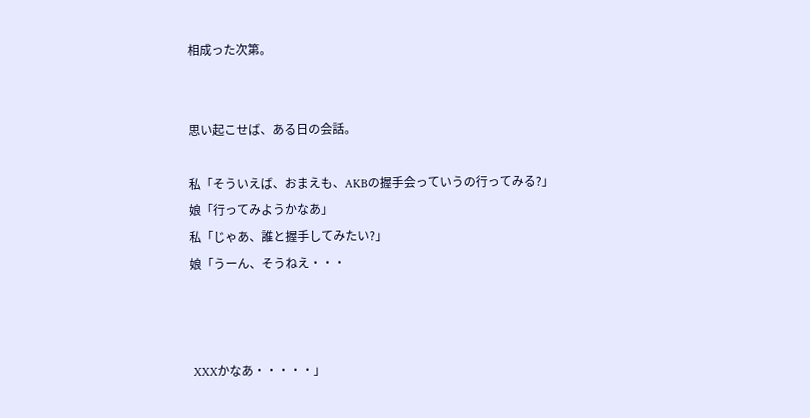相成った次第。


思い起こせば、ある日の会話。

私「そういえば、おまえも、AKBの握手会っていうの行ってみる?」
娘「行ってみようかなあ」
私「じゃあ、誰と握手してみたい?」
娘「うーん、そうねえ・・・



 XXXかなあ・・・・・」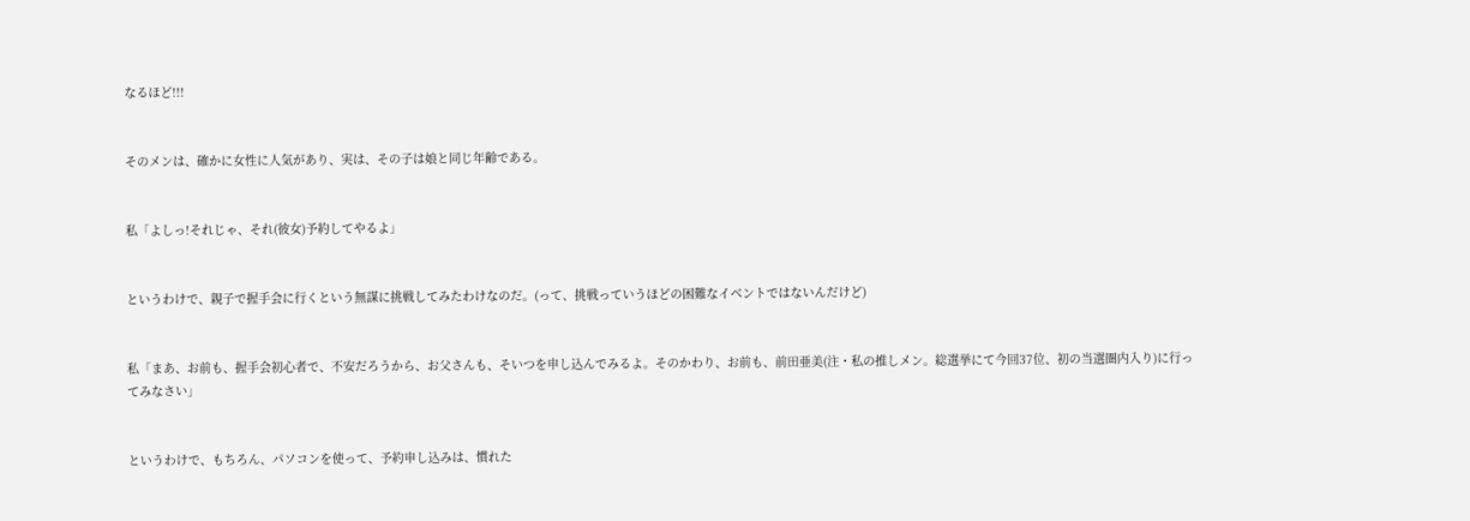なるほど!!!


そのメンは、確かに女性に人気があり、実は、その子は娘と同じ年齢である。


私「よしっ!それじゃ、それ(彼女)予約してやるよ」


というわけで、親子で握手会に行くという無謀に挑戦してみたわけなのだ。(って、挑戦っていうほどの困難なイベントではないんだけど)


私「まあ、お前も、握手会初心者で、不安だろうから、お父さんも、そいつを申し込んでみるよ。そのかわり、お前も、前田亜美(注・私の推しメン。総選挙にて今回37位、初の当選圏内入り)に行ってみなさい」


というわけで、もちろん、パソコンを使って、予約申し込みは、慣れた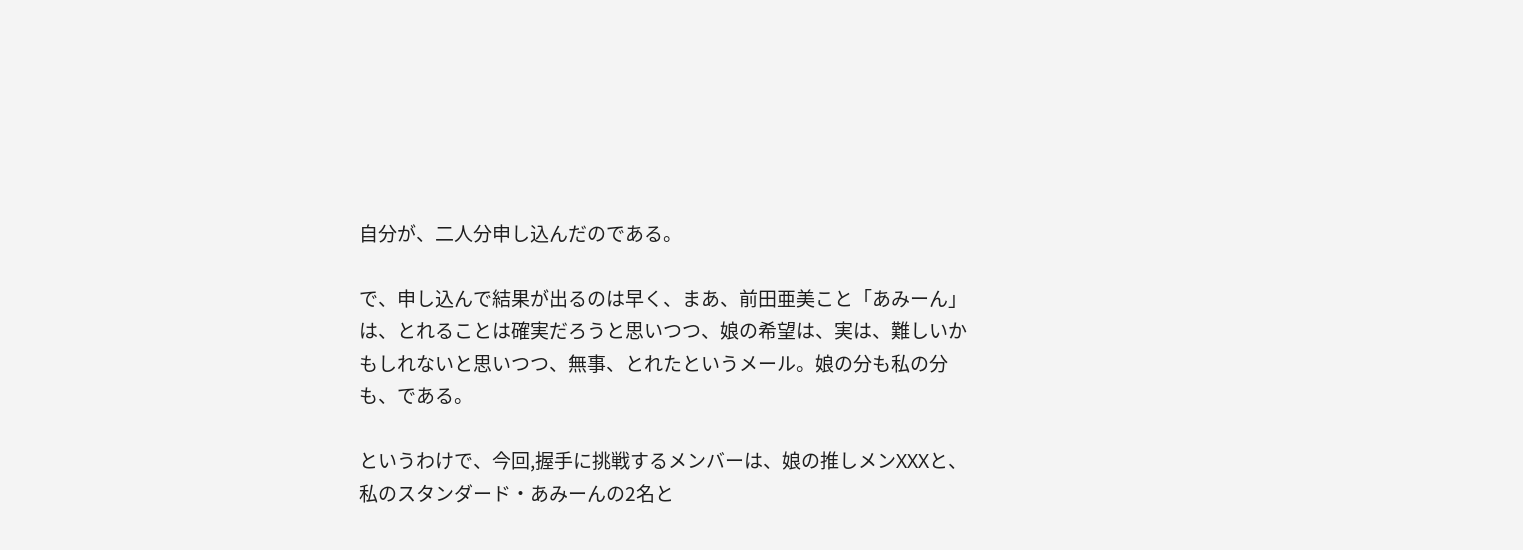自分が、二人分申し込んだのである。

で、申し込んで結果が出るのは早く、まあ、前田亜美こと「あみーん」は、とれることは確実だろうと思いつつ、娘の希望は、実は、難しいかもしれないと思いつつ、無事、とれたというメール。娘の分も私の分も、である。

というわけで、今回,握手に挑戦するメンバーは、娘の推しメンXXXと、私のスタンダード・あみーんの2名と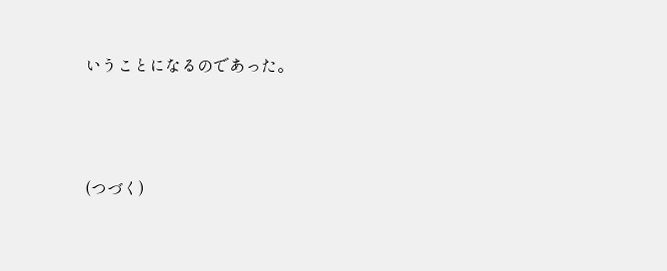いうことになるのであった。



(つづく)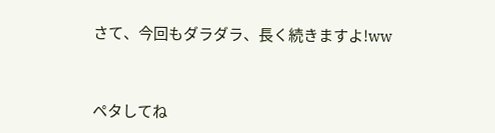さて、今回もダラダラ、長く続きますよ!ww


ペタしてね